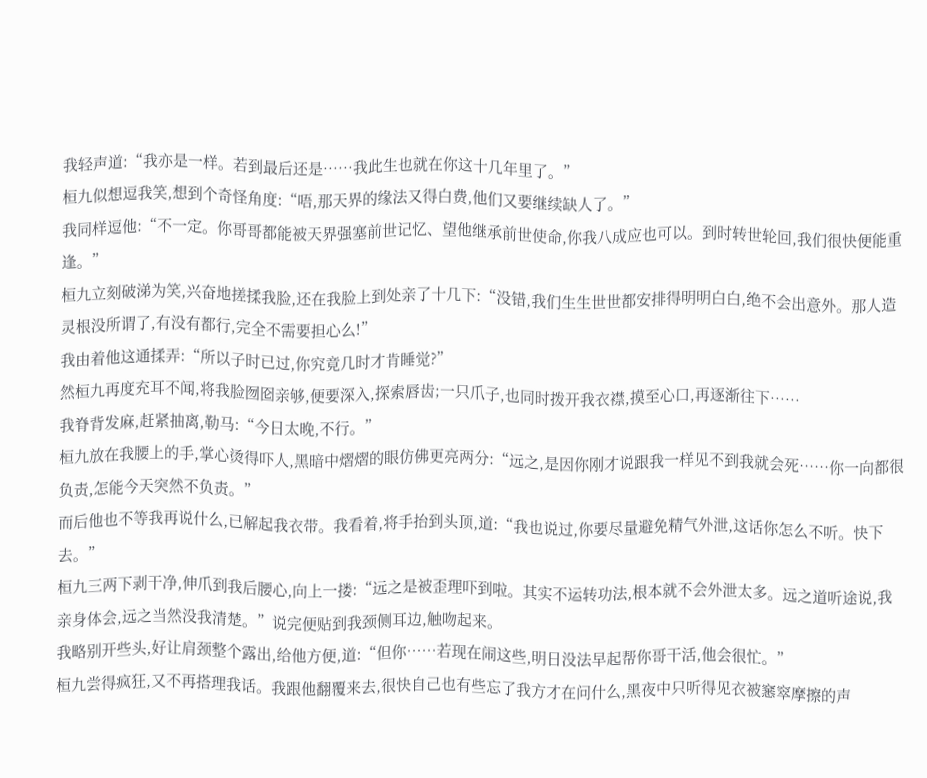我轻声道:“我亦是一样。若到最后还是……我此生也就在你这十几年里了。”
桓九似想逗我笑,想到个奇怪角度:“唔,那天界的缘法又得白费,他们又要继续缺人了。”
我同样逗他:“不一定。你哥哥都能被天界强塞前世记忆、望他继承前世使命,你我八成应也可以。到时转世轮回,我们很快便能重逢。”
桓九立刻破涕为笑,兴奋地搓揉我脸,还在我脸上到处亲了十几下:“没错,我们生生世世都安排得明明白白,绝不会出意外。那人造灵根没所谓了,有没有都行,完全不需要担心么!”
我由着他这通揉弄:“所以子时已过,你究竟几时才肯睡觉?”
然桓九再度充耳不闻,将我脸囫囵亲够,便要深入,探索唇齿;一只爪子,也同时拨开我衣襟,摸至心口,再逐渐往下……
我脊背发麻,赶紧抽离,勒马:“今日太晚,不行。”
桓九放在我腰上的手,掌心烫得吓人,黑暗中熠熠的眼仿佛更亮两分:“远之,是因你刚才说跟我一样见不到我就会死……你一向都很负责,怎能今天突然不负责。”
而后他也不等我再说什么,已解起我衣带。我看着,将手抬到头顶,道:“我也说过,你要尽量避免精气外泄,这话你怎么不听。快下去。”
桓九三两下剥干净,伸爪到我后腰心,向上一搂:“远之是被歪理吓到啦。其实不运转功法,根本就不会外泄太多。远之道听途说,我亲身体会,远之当然没我清楚。”说完便贴到我颈侧耳边,触吻起来。
我略别开些头,好让肩颈整个露出,给他方便,道:“但你……若现在闹这些,明日没法早起帮你哥干活,他会很忙。”
桓九尝得疯狂,又不再搭理我话。我跟他翻覆来去,很快自己也有些忘了我方才在问什么,黑夜中只听得见衣被窸窣摩擦的声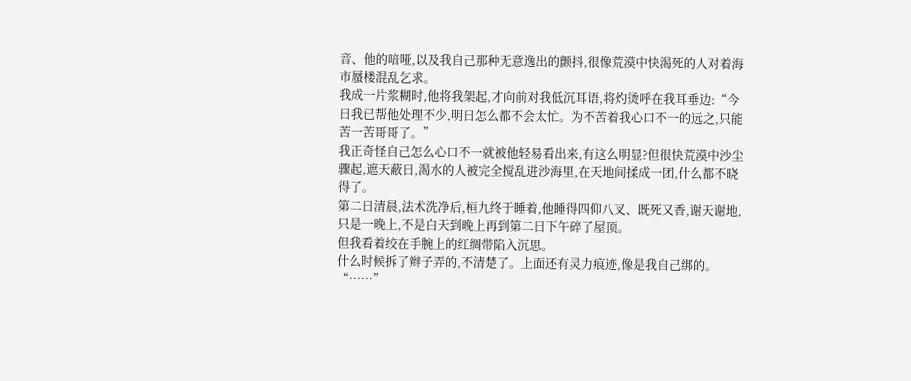音、他的喑哑,以及我自己那种无意逸出的颤抖,很像荒漠中快渴死的人对着海市蜃楼混乱乞求。
我成一片浆糊时,他将我架起,才向前对我低沉耳语,将灼烫呼在我耳垂边:“今日我已帮他处理不少,明日怎么都不会太忙。为不苦着我心口不一的远之,只能苦一苦哥哥了。”
我正奇怪自己怎么心口不一就被他轻易看出来,有这么明显?但很快荒漠中沙尘骤起,遮天蔽日,渴水的人被完全搅乱进沙海里,在天地间揉成一团,什么都不晓得了。
第二日清晨,法术洗净后,桓九终于睡着,他睡得四仰八叉、既死又香,谢天谢地,只是一晚上,不是白天到晚上再到第二日下午碎了屋顶。
但我看着绞在手腕上的红绸带陷入沉思。
什么时候拆了辫子弄的,不清楚了。上面还有灵力痕迹,像是我自己绑的。
“……”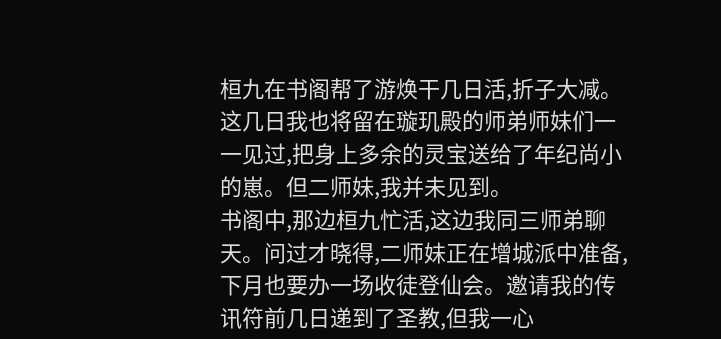桓九在书阁帮了游焕干几日活,折子大减。这几日我也将留在璇玑殿的师弟师妹们一一见过,把身上多余的灵宝送给了年纪尚小的崽。但二师妹,我并未见到。
书阁中,那边桓九忙活,这边我同三师弟聊天。问过才晓得,二师妹正在增城派中准备,下月也要办一场收徒登仙会。邀请我的传讯符前几日递到了圣教,但我一心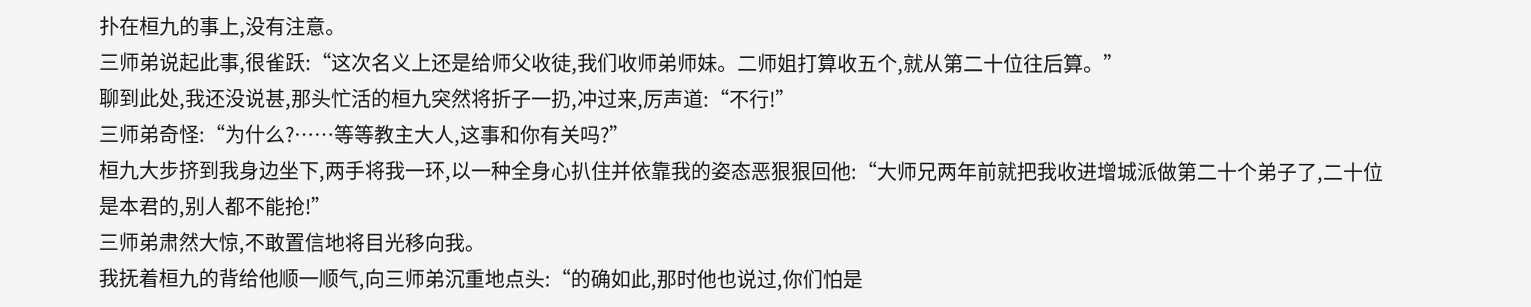扑在桓九的事上,没有注意。
三师弟说起此事,很雀跃:“这次名义上还是给师父收徒,我们收师弟师妹。二师姐打算收五个,就从第二十位往后算。”
聊到此处,我还没说甚,那头忙活的桓九突然将折子一扔,冲过来,厉声道:“不行!”
三师弟奇怪:“为什么?……等等教主大人,这事和你有关吗?”
桓九大步挤到我身边坐下,两手将我一环,以一种全身心扒住并依靠我的姿态恶狠狠回他:“大师兄两年前就把我收进增城派做第二十个弟子了,二十位是本君的,别人都不能抢!”
三师弟肃然大惊,不敢置信地将目光移向我。
我抚着桓九的背给他顺一顺气,向三师弟沉重地点头:“的确如此,那时他也说过,你们怕是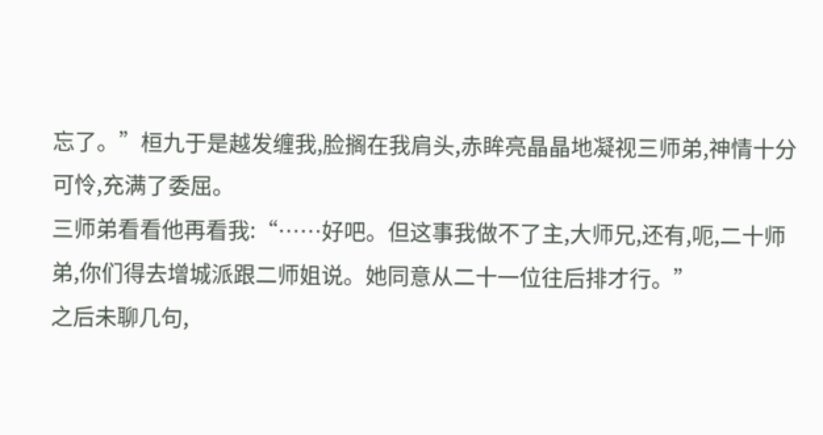忘了。”桓九于是越发缠我,脸搁在我肩头,赤眸亮晶晶地凝视三师弟,神情十分可怜,充满了委屈。
三师弟看看他再看我:“……好吧。但这事我做不了主,大师兄,还有,呃,二十师弟,你们得去增城派跟二师姐说。她同意从二十一位往后排才行。”
之后未聊几句,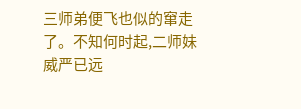三师弟便飞也似的窜走了。不知何时起,二师妹威严已远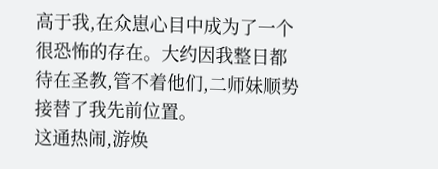高于我,在众崽心目中成为了一个很恐怖的存在。大约因我整日都待在圣教,管不着他们,二师妹顺势接替了我先前位置。
这通热闹,游焕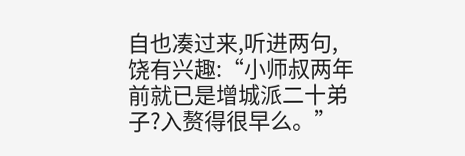自也凑过来,听进两句,饶有兴趣:“小师叔两年前就已是增城派二十弟子?入赘得很早么。”